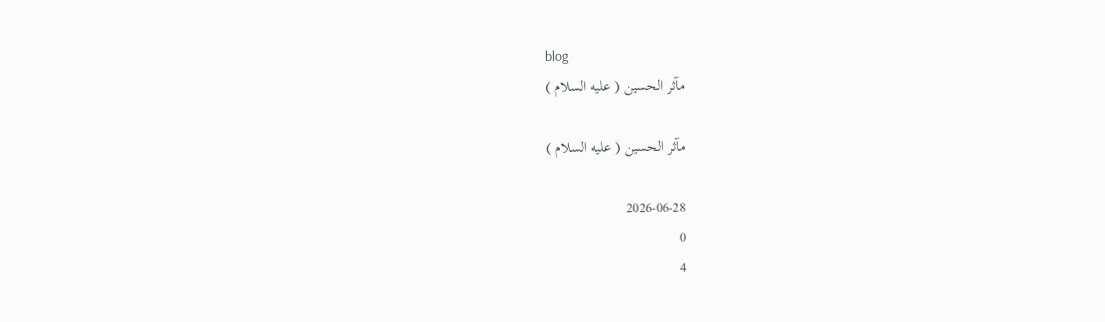blog
مآثر الحسين ( عليه السلام )

مآثر الحسين ( عليه السلام )

2026-06-28
0
4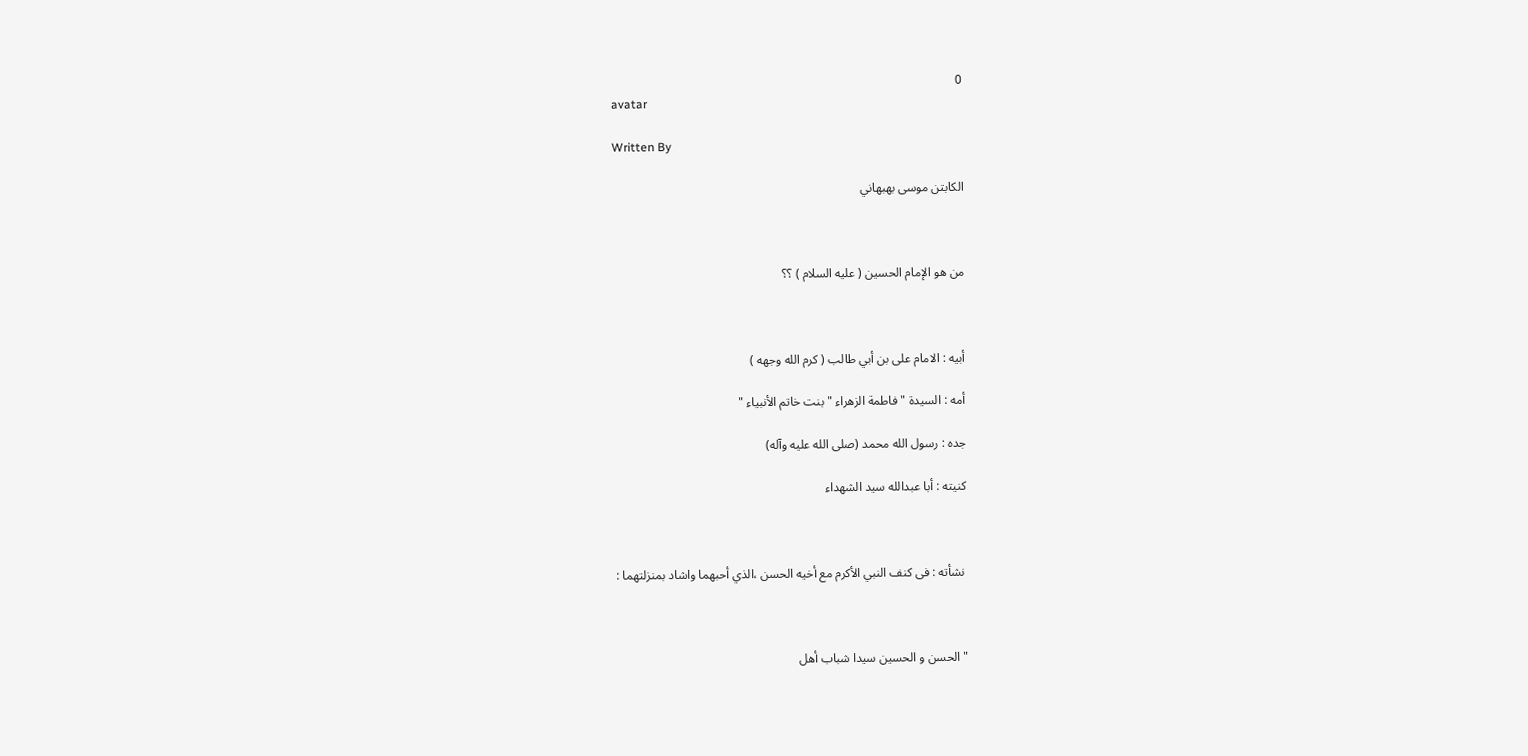0
avatar

Written By

الكابتن موسى بهبهاني



من هو الإمام الحسين ( عليه السلام ) ؟؟



أبيه : الامام على بن أبي طالب ( كرم الله وجهه )

أمه : السيدة " فاطمة الزهراء " بنت خاتم الأنبياء "

جده : رسول الله محمد (صلى الله عليه وآله)

كنيته : أبا عبدالله سيد الشهداء



 نشأته : فى كنف النبي الأكرم مع أخيه الحسن ،الذي أحبهما واشاد بمنزلتهما :



" الحسن و الحسين سيدا شباب أهل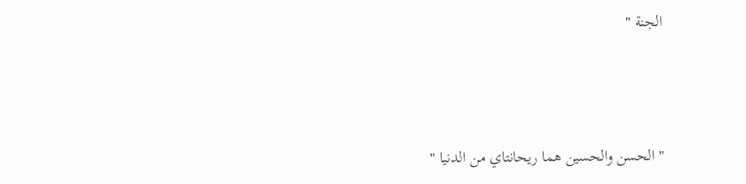الجنة "



" الحسن والحسين هما ريحانتاي من الدنيا "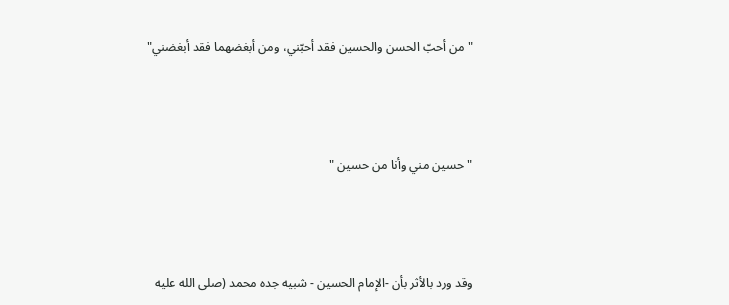"من أحبّ الحسن والحسين فقد أحبّني، ومن أبغضهما فقد أبغضني"



" حسين مني وأنا من حسين "



وقد ورد بالأثر بأن -الإمام الحسين - شبيه جده محمد (صلى الله عليه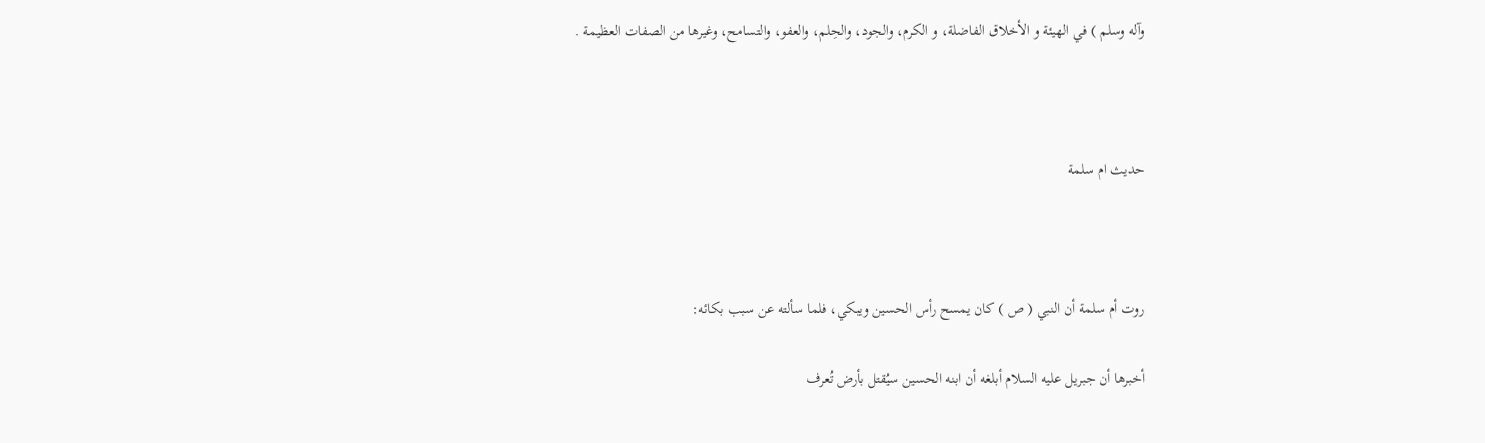وآله وسلم ) في الهيئة و الأخلاق الفاضلة، و الكرم، والجود، والحِلم، والعفو، والتسامح، وغيرها من الصفات العظيمة .



حديث ام سلمة



روت أم سلمة أن النبي ( ص ) كان يمسح رأس الحسين ويبكي، فلما سألته عن سبب بكائه:

أخبرها أن جبريل عليه السلام أبلغه أن ابنه الحسين سيُقتل بأرض تُعرف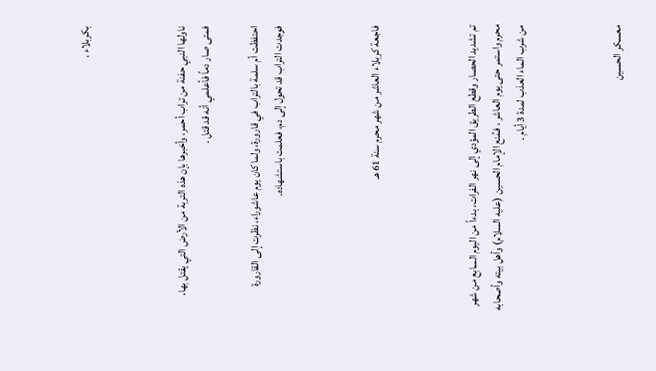بكربلاء .



ناولها النبي حفنة من تراب أحمر، وأخبرها بإن هذه التربة من الأرض التي يقتل بها، فمتى صار دماً فأعلمي أنه قد قتل .

احتفظت أم سلمة بالتراب في قارورة، ولما كان يوم عاشوراء، نظرت إلى القارورة فوجدت التراب قد تحول إلى دم، فعلمت باستشهاده.



فاجعة كربلاء العاشر من شهر محرم سنة 61 هـ



تم تشديد الحصار وقطع الطريق المؤدي إلى نهر الفرات، بدءاً من اليوم السابع من شهر محرم واستمر حتى يوم العاشر ، فمُنع الإمام الحسين (عليه السلام) وأهل بيته وأصحابه من شرب الماء العذب لمدة 3 أيام .



معسكر الحسين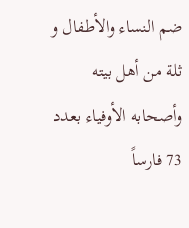ضم النساء والأطفال و ثلة من أهل بيته وأصحابه الأوفياء بعدد 73 فارساً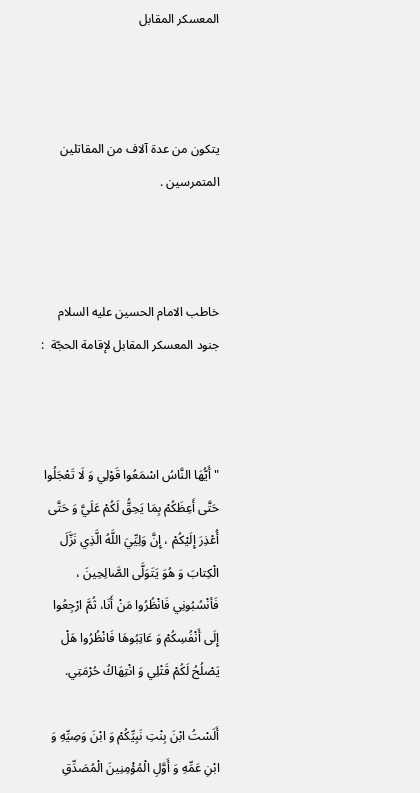المعسكر المقابل



يتكون من عدة آلاف من المقاتلين المتمرسين .



خاطب الامام الحسين عليه السلام جنود المعسكر المقابل لإقامة الحجّة  :



" أَيُّهَا النَّاسُ اسْمَعُوا قَوْلِي وَ لَا تَعْجَلُوا حَتَّى أَعِظَكُمْ بِمَا يَحِقُّ لَكُمْ عَلَيَّ وَ حَتَّى أُعْذِرَ إِلَيْكُمْ ، إِنَّ وَلِيِّيَ اللَّهُ الَّذِي نَزَّلَ الْكِتابَ وَ هُوَ يَتَوَلَّى الصَّالِحِينَ ، فَأنْسُبُونِي فَانْظُرُوا مَنْ أَنَا، ثُمَّ ارْجِعُوا إِلَى أَنْفُسِكُمْ وَ عَاتِبُوهَا فَانْظُرُوا هَلْ يَصْلُحُ لَكُمْ قَتْلِي وَ انْتِهَاكُ حُرْمَتِي.

أَلَسْتُ ابْنَ بِنْتِ نَبِيِّكُمْ وَ ابْنَ وَصِيِّهِ وَ ابْنِ عَمِّهِ وَ أَوَّلِ الْمُؤْمِنِينَ الْمُصَدِّقِ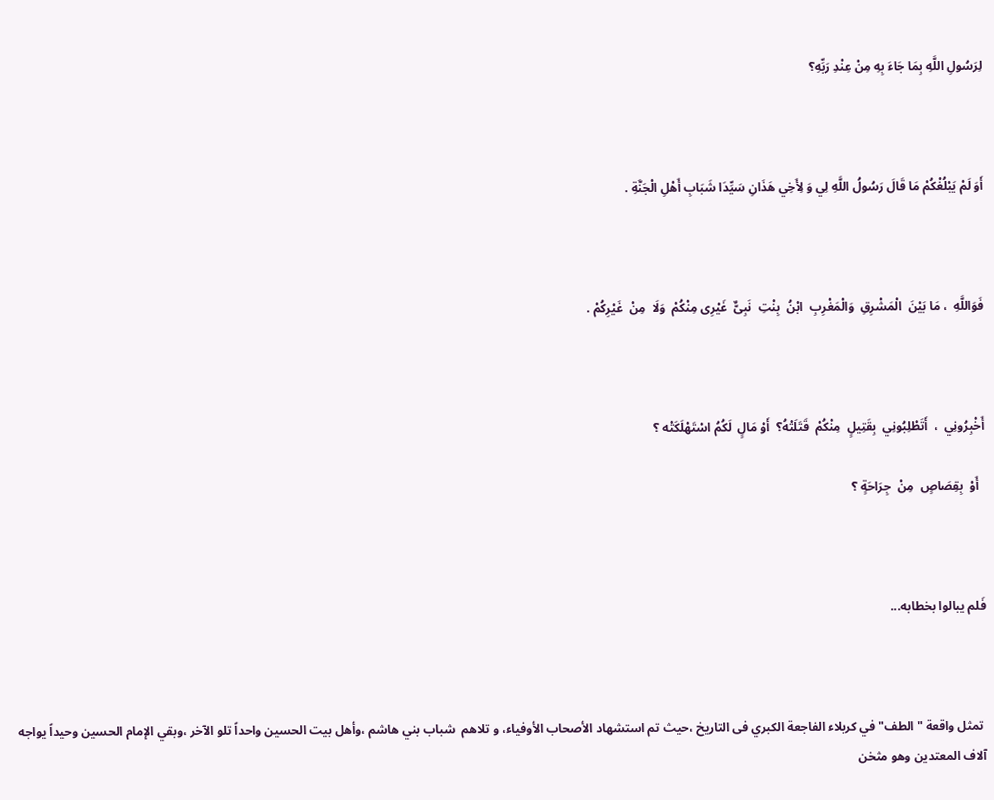لِرَسُولِ اللَّهِ بِمَا جَاءَ بِهِ مِنْ عِنْدِ رَبِّهِ؟



أَوَ لَمْ يَبْلُغْكُمْ مَا قَالَ رَسُولُ اللَّهِ لِي وَ لِأَخِي هَذَانِ سَيِّدَا شَبَابِ أَهْلِ الْجَنَّةِ .



فَوَاللَّهِ  ، مَا بَيْنَ  الْمَشْرِقِ  وَالْمَغْرِبِ  ابْنُ  بِنْتِ  نَبِىٌّ  غَيْرِى مِنْكُمْ  وَلَا  مِنْ  غَيْرِكُمْ .



أَخْبِرُونِي  ،  أَتَطْلِبُونِي  بِقَتِيلٍ  مِنْكُمْ  قَتَلَتْهُ؟  أَوْ مَالٍ  لَكُمُ اسْتَهْلَكَتْه ؟

  أَوْ  بِقِصَاصٍ  مِنْ  جِرَاحَةٍ ؟



فَلم يبالوا بخطابه...



 تمثل واقعة "الطف" في كربلاء الفاجعة الكبري فى التاريخ ،حيث تم استشهاد الأصحاب الأوفياء، و تلاهم  شباب بني هاشم ،وأهل بيت الحسين واحداً تلو الآخر ،وبقي الإمام الحسين وحيداً يواجه آلاف المعتدين وهو مثخن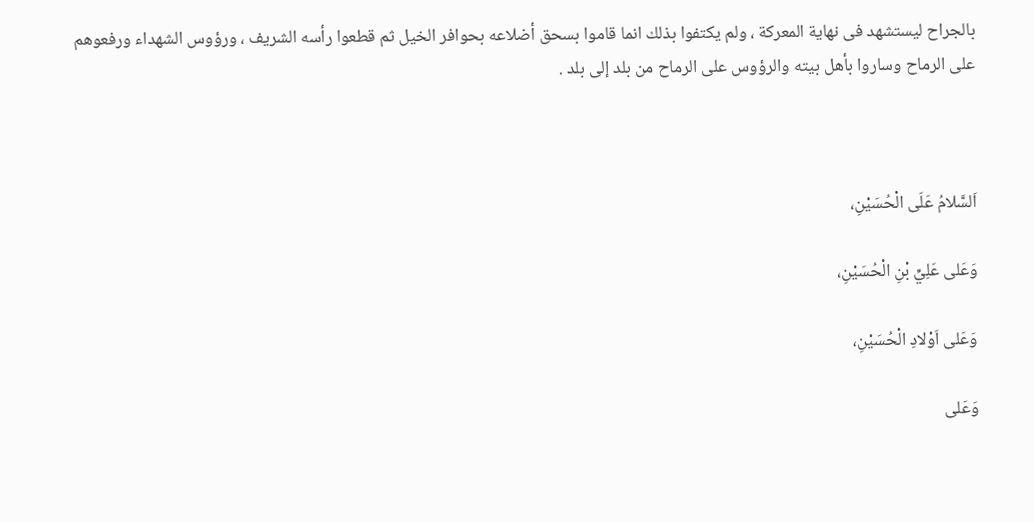بالجراح ليستشهد فى نهاية المعركة ، ولم يكتفوا بذلك انما قاموا بسحق أضلاعه بحوافر الخيل ثم قطعوا رأسه الشريف ، ورؤوس الشهداء ورفعوهم على الرماح وساروا بأهل بيته والرؤوس على الرماح من بلد إلى بلد .



اَلسَّلامُ عَلَى الْحُسَيْنِ،

وَعَلى عَلِيِّ بْنِ الْحُسَيْنِ،

وَعَلى اَوْلادِ الْحُسَيْنِ،

وَعَلى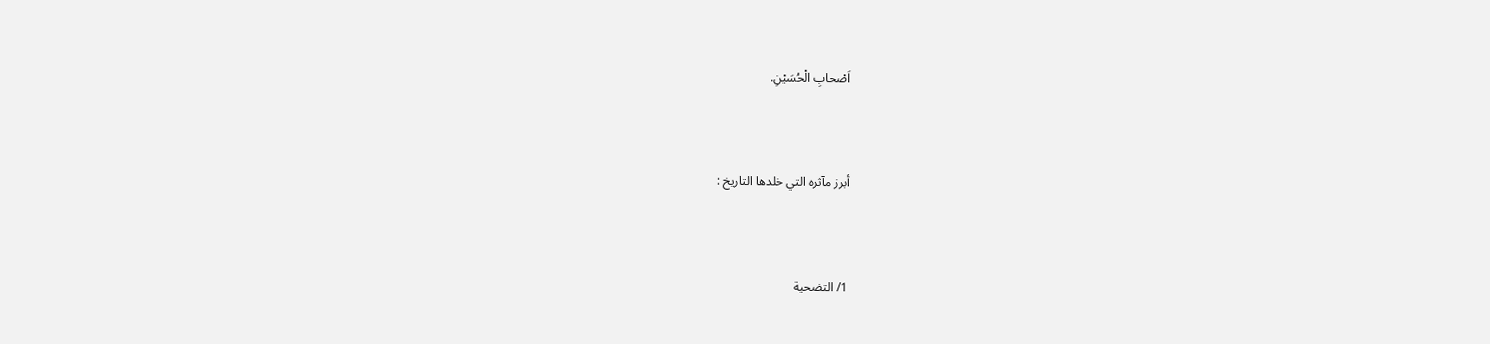اَصْحابِ الْحُسَيْنِ.



أبرز مآثره التي خلدها التاريخ :



1/ التضحية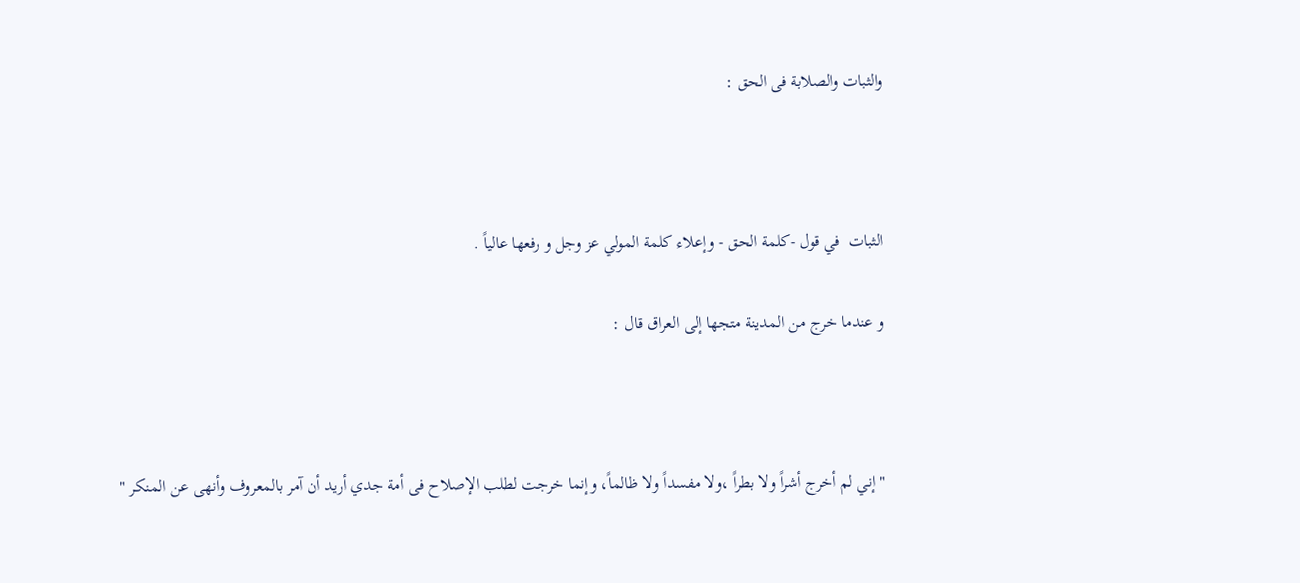والثبات والصلابة فى الحق :



الثبات  في قول -كلمة الحق - وإعلاء كلمة المولي عز وجل و رفعها عالياً .

و عندما خرج من المدينة متجها إلى العراق قال :



" إني لم أخرج أشراً ولا بطراً ،ولا مفسداً ولا ظالماً، وإنما خرجت لطلب الإصلاح فى أمة جدي أريد أن آمر بالمعروف وأنهى عن المنكر "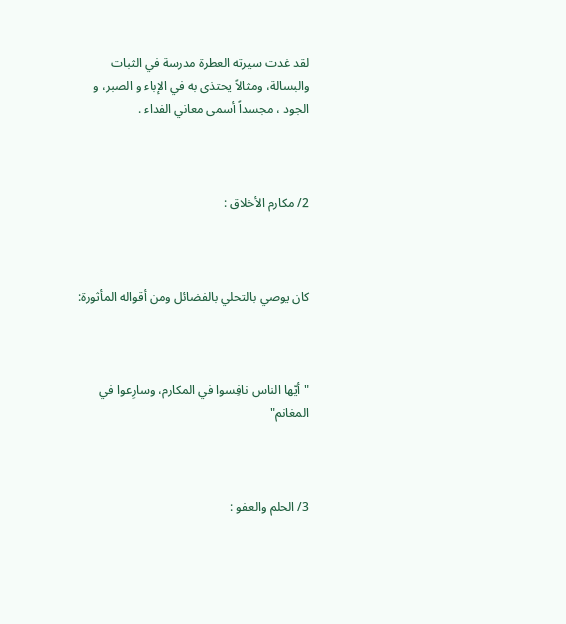لقد غدت سيرته العطرة مدرسة في الثبات والبسالة، ومثالاً يحتذى به في الإباء و الصبر، و الجود ، مجسداً أسمى معاني الفداء .



2/ مكارم الأخلاق :



كان يوصي بالتحلي بالفضائل ومن أقواله المأثورة:



"أيّها الناس نافِسوا في المكارم، وسارِعوا في المغانم"



3/ الحلم والعفو :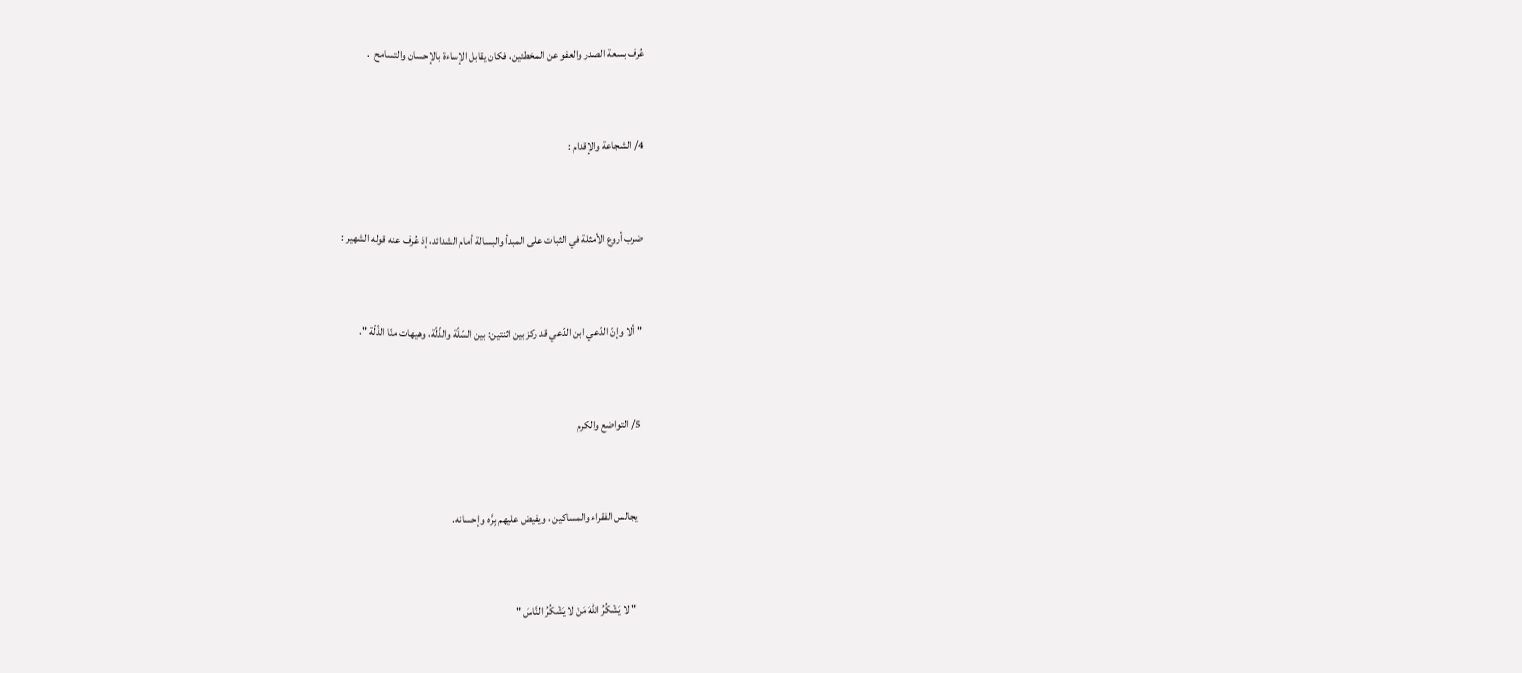عُرف بسعة الصدر والعفو عن المخطئين، فكان يقابل الإساءة بالإحسان والتسامح  .



4/ الشجاعة والإقدام :



ضرب أروع الأمثلة في الثبات على المبدأ والبسالة أمام الشدائد، إذ عُرف عنه قوله الشهير :



" ألا وإنّ الدّعي ابن الدّعي قد ركز بين اثنتين: بين السّلّة والذّلّة، وهيهات منّا الذّلّة ".



5/ التواضع والكرم



 يجالس الفقراء والمساكين ، ويفيض عليهم بِرَّه وإحسانه.



 " لا يَشْكُرُ اللهَ مَنْ لا يَشْكُرُ النَّاسَ "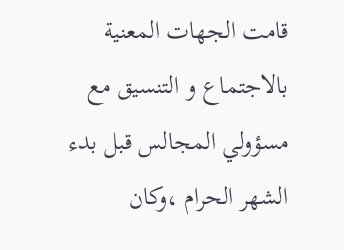قامت الجهات المعنية بالاجتماع و التنسيق مع مسؤولي المجالس قبل بدء الشهر الحرام ،وكان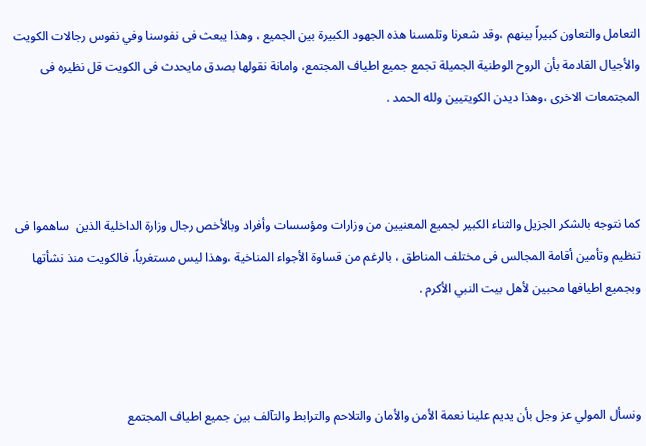التعامل والتعاون كبيراً بينهم ،وقد شعرنا وتلمسنا هذه الجهود الكبيرة بين الجميع ، وهذا يبعث فى نفوسنا وفي نفوس رجالات الكويت والأجيال القادمة بأن الروح الوطنية الجميلة تجمع جميع اطياف المجتمع، وامانة نقولها بصدق مايحدث فى الكويت قل نظيره فى المجتمعات الاخرى ،وهذا ديدن الكويتيين ولله الحمد .



كما نتوجه بالشكر الجزيل والثناء الكبير لجميع المعنيين من وزارات ومؤسسات وأفراد وبالأخص رجال وزارة الداخلية الذين  ساهموا فى تنظيم وتأمين أقامة المجالس فى مختلف المناطق ، بالرغم من قساوة الأجواء المناخية ،وهذا ليس مستغرباً، فالكويت منذ نشأتها وبجميع اطيافها محبين لأهل بيت النبي الأكرم .



ونسأل المولي عز وجل بأن يديم علينا نعمة الأمن والأمان والتلاحم والترابط والتآلف بين جميع اطياف المجتمع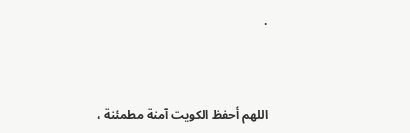.



اللهم أحفظ الكويت آمنة مطمئنة ،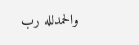والحمدلله رب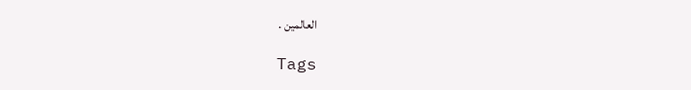العالمين .

Tags